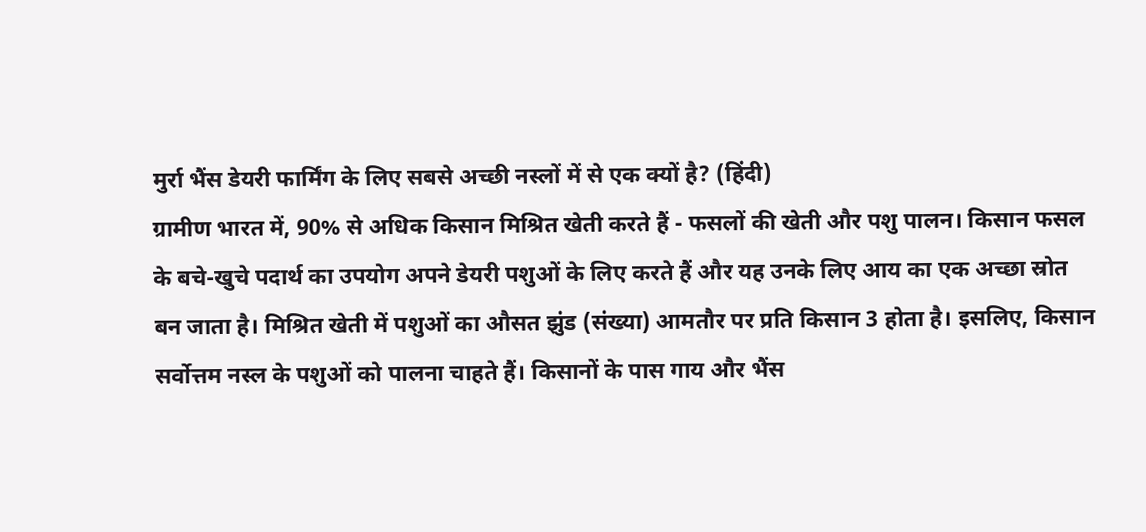मुर्रा भैंस डेयरी फार्मिंग के लिए सबसे अच्छी नस्लों में से एक क्यों है? (हिंदी)
ग्रामीण भारत में, 90% से अधिक किसान मिश्रित खेती करते हैं - फसलों की खेती और पशु पालन। किसान फसल के बचे-खुचे पदार्थ का उपयोग अपने डेयरी पशुओं के लिए करते हैं और यह उनके लिए आय का एक अच्छा स्रोत बन जाता है। मिश्रित खेती में पशुओं का औसत झुंड (संख्या) आमतौर पर प्रति किसान 3 होता है। इसलिए, किसान सर्वोत्तम नस्ल के पशुओं को पालना चाहते हैं। किसानों के पास गाय और भैंस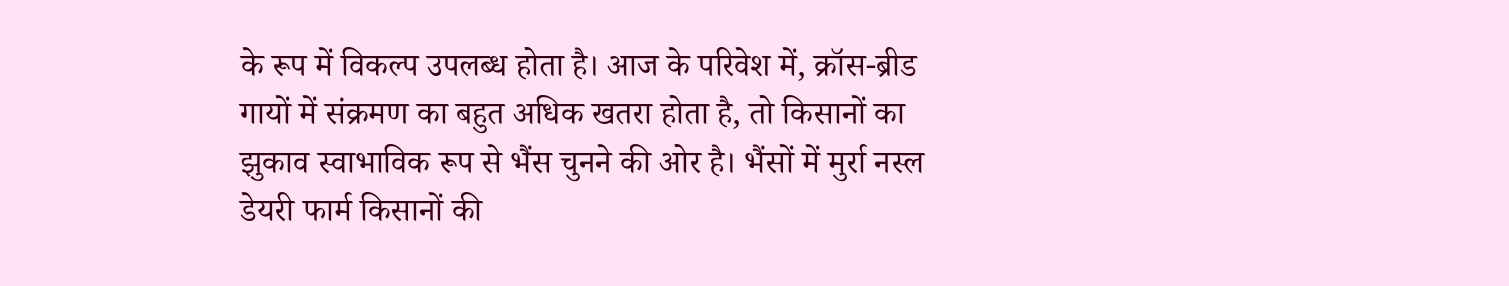के रूप में विकल्प उपलब्ध होता है। आज के परिवेश में, क्रॉस-ब्रीड गायों में संक्रमण का बहुत अधिक खतरा होता है, तो किसानों का झुकाव स्वाभाविक रूप से भैंस चुनने की ओर है। भैंसों में मुर्रा नस्ल डेयरी फार्म किसानों की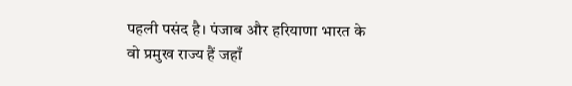पहली पसंद है। पंजाब और हरियाणा भारत के वो प्रमुख राज्य हैं जहाँ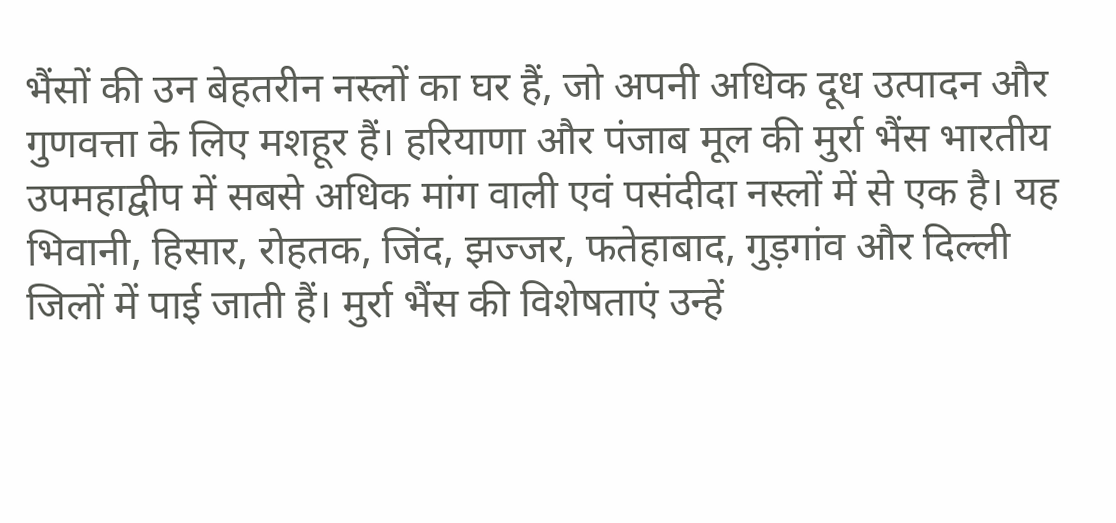भैंसों की उन बेहतरीन नस्लों का घर हैं, जो अपनी अधिक दूध उत्पादन और गुणवत्ता के लिए मशहूर हैं। हरियाणा और पंजाब मूल की मुर्रा भैंस भारतीय उपमहाद्वीप में सबसे अधिक मांग वाली एवं पसंदीदा नस्लों में से एक है। यह भिवानी, हिसार, रोहतक, जिंद, झज्जर, फतेहाबाद, गुड़गांव और दिल्ली जिलों में पाई जाती हैं। मुर्रा भैंस की विशेषताएं उन्हें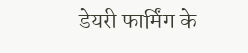डेयरी फार्मिंग के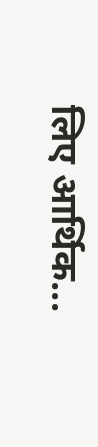लिए आर्थिक...